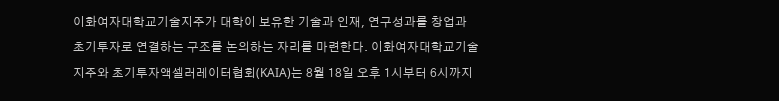이화여자대학교기술지주가 대학이 보유한 기술과 인재, 연구성과를 창업과 초기투자로 연결하는 구조를 논의하는 자리를 마련한다. 이화여자대학교기술지주와 초기투자액셀러레이터협회(KAIA)는 8월 18일 오후 1시부터 6시까지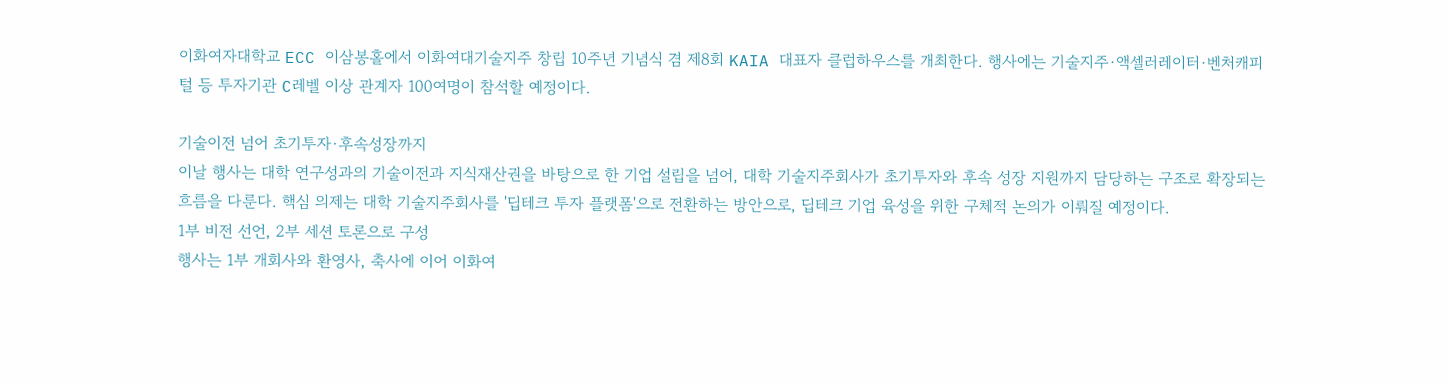이화여자대학교 ECC 이삼봉홀에서 이화여대기술지주 창립 10주년 기념식 겸 제8회 KAIA 대표자 클럽하우스를 개최한다. 행사에는 기술지주·액셀러레이터·벤처캐피털 등 투자기관 C레벨 이상 관계자 100여명이 참석할 예정이다.

기술이전 넘어 초기투자·후속성장까지
이날 행사는 대학 연구성과의 기술이전과 지식재산권을 바탕으로 한 기업 설립을 넘어, 대학 기술지주회사가 초기투자와 후속 성장 지원까지 담당하는 구조로 확장되는 흐름을 다룬다. 핵심 의제는 대학 기술지주회사를 '딥테크 투자 플랫폼'으로 전환하는 방안으로, 딥테크 기업 육성을 위한 구체적 논의가 이뤄질 예정이다.
1부 비전 선언, 2부 세션 토론으로 구성
행사는 1부 개회사와 환영사, 축사에 이어 이화여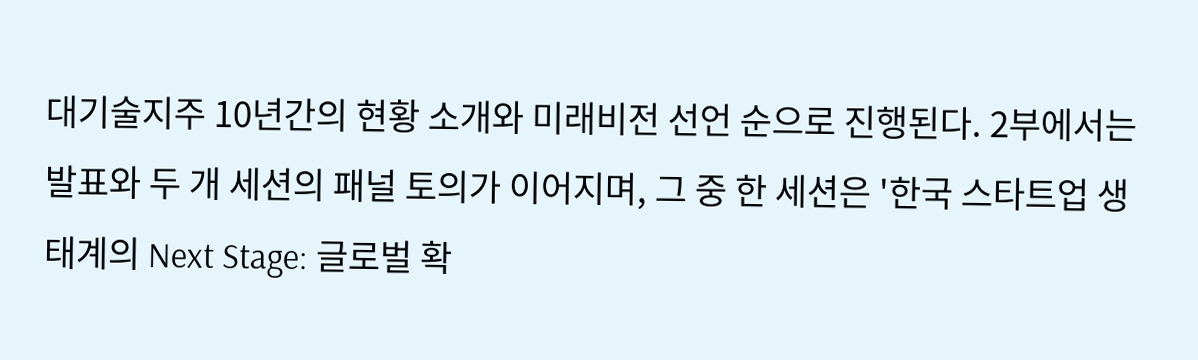대기술지주 10년간의 현황 소개와 미래비전 선언 순으로 진행된다. 2부에서는 발표와 두 개 세션의 패널 토의가 이어지며, 그 중 한 세션은 '한국 스타트업 생태계의 Next Stage: 글로벌 확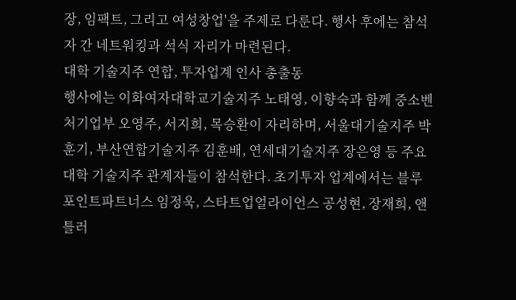장, 임팩트, 그리고 여성창업'을 주제로 다룬다. 행사 후에는 참석자 간 네트워킹과 석식 자리가 마련된다.
대학 기술지주 연합, 투자업계 인사 총출동
행사에는 이화여자대학교기술지주 노태영, 이향숙과 함께 중소벤처기업부 오영주, 서지희, 목승환이 자리하며, 서울대기술지주 박훈기, 부산연합기술지주 김훈배, 연세대기술지주 장은영 등 주요 대학 기술지주 관계자들이 참석한다. 초기투자 업계에서는 블루포인트파트너스 임정욱, 스타트업얼라이언스 공성현, 장재희, 앤틀러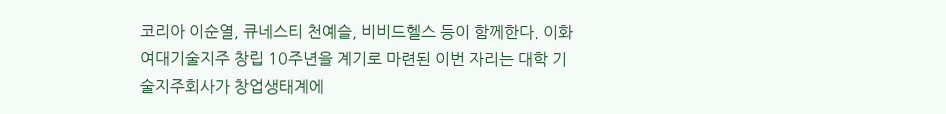코리아 이순열, 큐네스티 천예슬, 비비드헬스 등이 함께한다. 이화여대기술지주 창립 10주년을 계기로 마련된 이번 자리는 대학 기술지주회사가 창업생태계에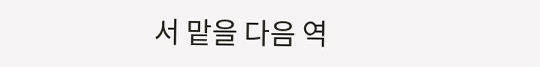서 맡을 다음 역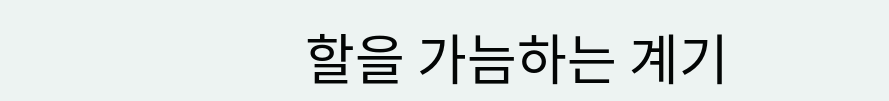할을 가늠하는 계기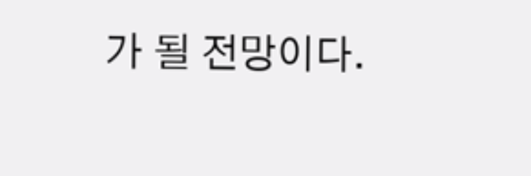가 될 전망이다.